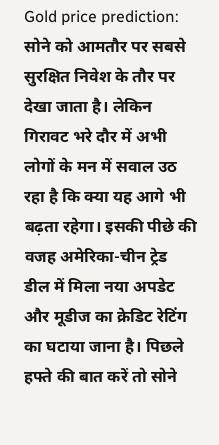Gold price prediction: सोने को आमतौर पर सबसे सुरक्षित निवेश के तौर पर देखा जाता है। लेकिन गिरावट भरे दौर में अभी लोगों के मन में सवाल उठ रहा है कि क्या यह आगे भी बढ़ता रहेगा। इसकी पीछे की वजह अमेरिका-चीन ट्रेड डील में मिला नया अपडेट और मूडीज का क्रेडिट रेटिंग का घटाया जाना है। पिछले हफ्ते की बात करें तो सोने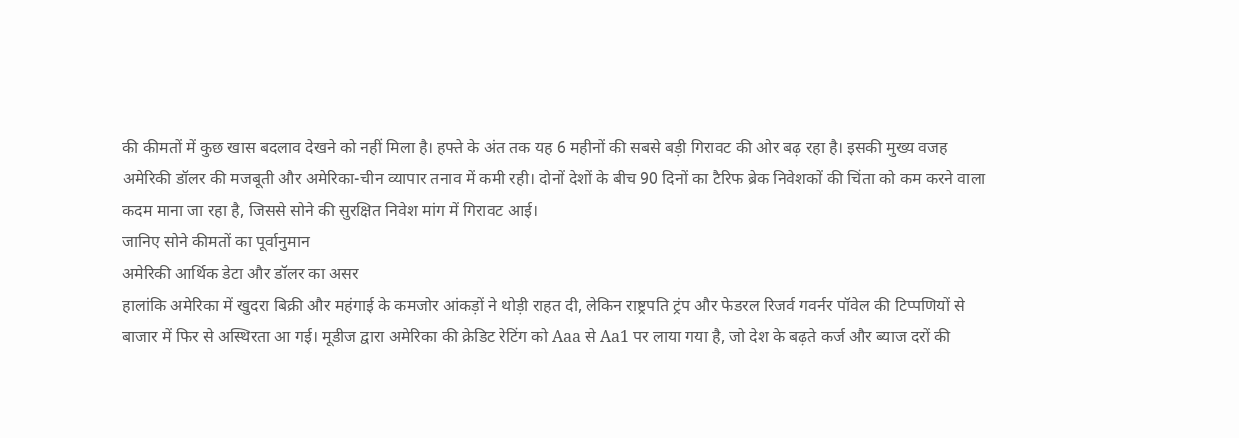की कीमतों में कुछ खास बदलाव देखने को नहीं मिला है। हफ्ते के अंत तक यह 6 महीनों की सबसे बड़ी गिरावट की ओर बढ़ रहा है। इसकी मुख्य वजह अमेरिकी डॉलर की मजबूती और अमेरिका-चीन व्यापार तनाव में कमी रही। दोनों देशों के बीच 90 दिनों का टैरिफ ब्रेक निवेशकों की चिंता को कम करने वाला कदम माना जा रहा है, जिससे सोने की सुरक्षित निवेश मांग में गिरावट आई।
जानिए सोने कीमतों का पूर्वानुमान
अमेरिकी आर्थिक डेटा और डॉलर का असर
हालांकि अमेरिका में खुदरा बिक्री और महंगाई के कमजोर आंकड़ों ने थोड़ी राहत दी, लेकिन राष्ट्रपति ट्रंप और फेडरल रिजर्व गवर्नर पॉवेल की टिप्पणियों से बाजार में फिर से अस्थिरता आ गई। मूडीज द्वारा अमेरिका की क्रेडिट रेटिंग को Aaa से Aa1 पर लाया गया है, जो देश के बढ़ते कर्ज और ब्याज दरों की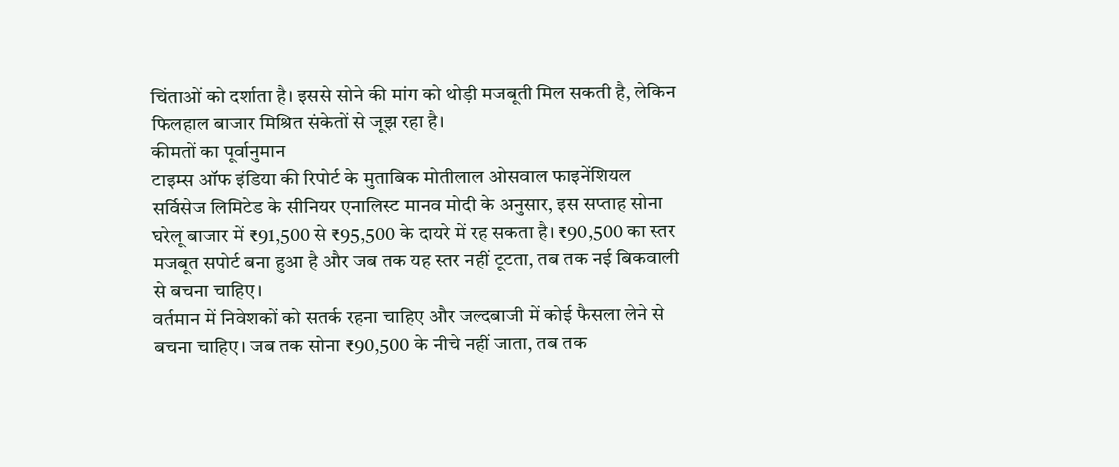चिंताओं को दर्शाता है। इससे सोने की मांग को थोड़ी मजबूती मिल सकती है, लेकिन फिलहाल बाजार मिश्रित संकेतों से जूझ रहा है।
कीमतों का पूर्वानुमान
टाइम्स ऑफ इंडिया की रिपोर्ट के मुताबिक मोतीलाल ओसवाल फाइनेंशियल सर्विसेज लिमिटेड के सीनियर एनालिस्ट मानव मोदी के अनुसार, इस सप्ताह सोना घरेलू बाजार में ₹91,500 से ₹95,500 के दायरे में रह सकता है। ₹90,500 का स्तर मजबूत सपोर्ट बना हुआ है और जब तक यह स्तर नहीं टूटता, तब तक नई बिकवाली से बचना चाहिए।
वर्तमान में निवेशकों को सतर्क रहना चाहिए और जल्दबाजी में कोई फैसला लेने से बचना चाहिए। जब तक सोना ₹90,500 के नीचे नहीं जाता, तब तक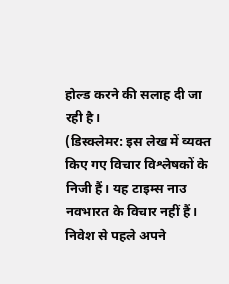होल्ड करने की सलाह दी जा रही है।
(डिस्क्लेमर: इस लेख में व्यक्त किए गए विचार विश्लेषकों के निजी हैं। यह टाइम्स नाउ नवभारत के विचार नहीं हैं। निवेश से पहले अपने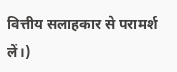वित्तीय सलाहकार से परामर्श लें।)